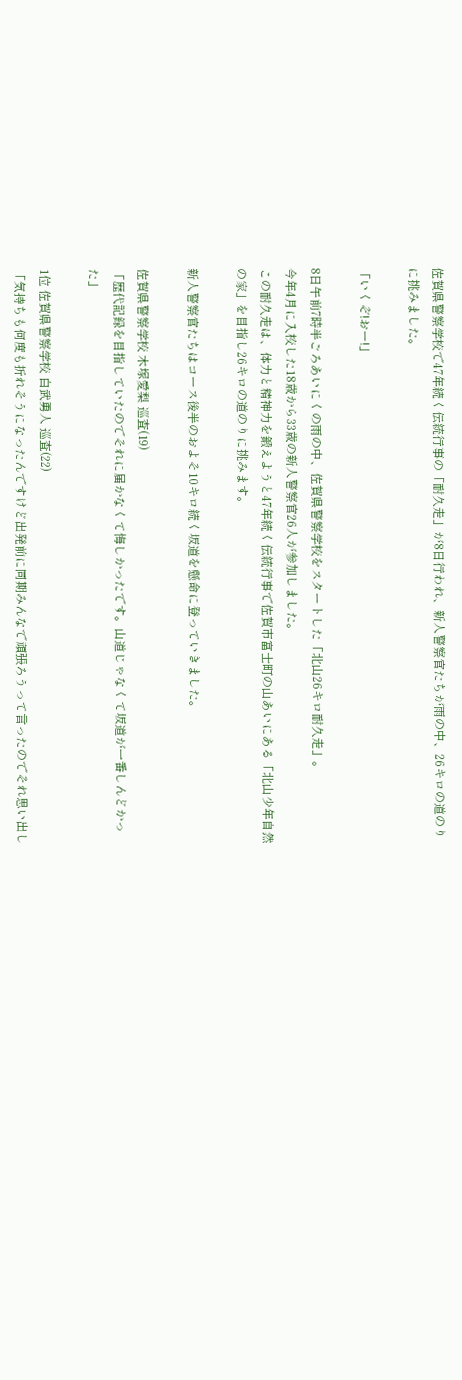佐賀県警察学校で47年続く伝統行事の「耐久走」が8日行われ、新人警察官たちが雨の中、26キロの道のりに挑みました。

「いくぞ!おー!」

8日午前7時半ごろあいにくの雨の中、佐賀県警察学校をスタートした「北山26キロ耐久走」。
今年4月に入校した18歳から33歳の新人警察官26人が参加しました。
この耐久走は、体力と精神力を鍛えようと47年続く伝統行事で佐賀市富士町の山あいにある「北山少年自然の家」を目指し26キロの道のりに挑みます。

新人警察官たちはコース後半のおよそ10キロ続く坂道を懸命に登っていきました。

佐賀県警察学校 木塚愛梨 巡査(19)
「歴代記録を目指していたのでそれに届かなくて悔しかったです。山道じゃなくて坂道が一番しんどかった」

1位 佐賀県警察学校 白武勇人 巡査(22)
「気持ちも何度も折れそうになったんですけど出発前に同期みんなで頑張ろうって言ったのでそれ思い出し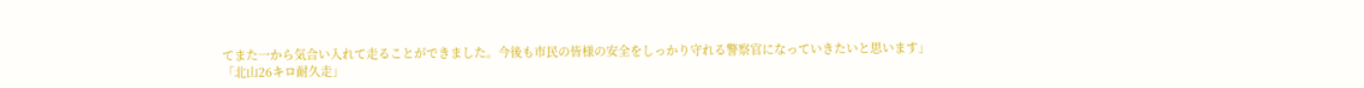てまた一から気合い入れて走ることができました。今後も市民の皆様の安全をしっかり守れる警察官になっていきたいと思います」
「北山26キロ耐久走」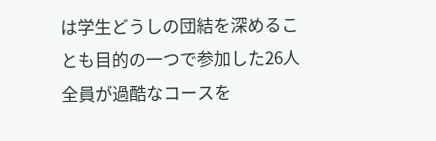は学生どうしの団結を深めることも目的の一つで参加した26人全員が過酷なコースを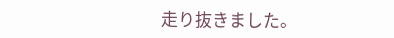走り抜きました。